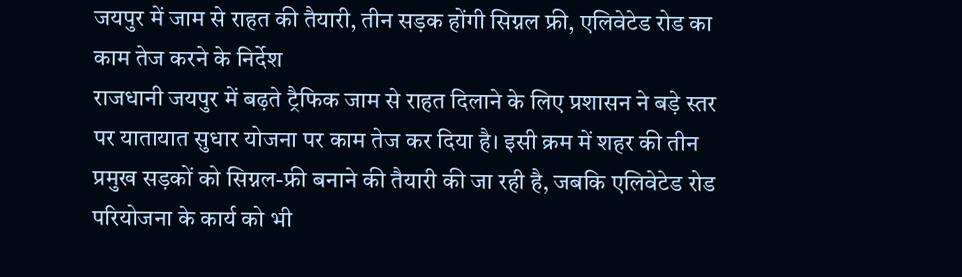जयपुर में जाम से राहत की तैयारी, तीन सड़क होंगी सिग्नल फ्री, एलिवेटेड रोड का काम तेज करने के निर्देश
राजधानी जयपुर में बढ़ते ट्रैफिक जाम से राहत दिलाने के लिए प्रशासन ने बड़े स्तर पर यातायात सुधार योजना पर काम तेज कर दिया है। इसी क्रम में शहर की तीन प्रमुख सड़कों को सिग्नल-फ्री बनाने की तैयारी की जा रही है, जबकि एलिवेटेड रोड परियोजना के कार्य को भी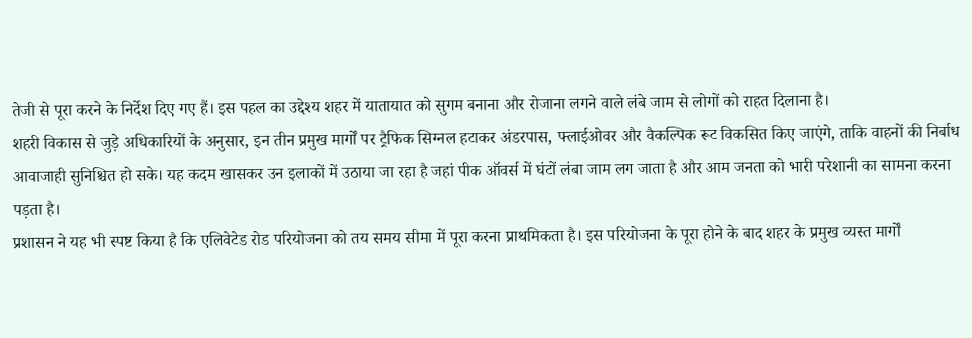तेजी से पूरा करने के निर्देश दिए गए हैं। इस पहल का उद्देश्य शहर में यातायात को सुगम बनाना और रोजाना लगने वाले लंबे जाम से लोगों को राहत दिलाना है।
शहरी विकास से जुड़े अधिकारियों के अनुसार, इन तीन प्रमुख मार्गों पर ट्रैफिक सिग्नल हटाकर अंडरपास, फ्लाईओवर और वैकल्पिक रूट विकसित किए जाएंगे, ताकि वाहनों की निर्बाध आवाजाही सुनिश्चित हो सके। यह कदम खासकर उन इलाकों में उठाया जा रहा है जहां पीक ऑवर्स में घंटों लंबा जाम लग जाता है और आम जनता को भारी परेशानी का सामना करना पड़ता है।
प्रशासन ने यह भी स्पष्ट किया है कि एलिवेटेड रोड परियोजना को तय समय सीमा में पूरा करना प्राथमिकता है। इस परियोजना के पूरा होने के बाद शहर के प्रमुख व्यस्त मार्गों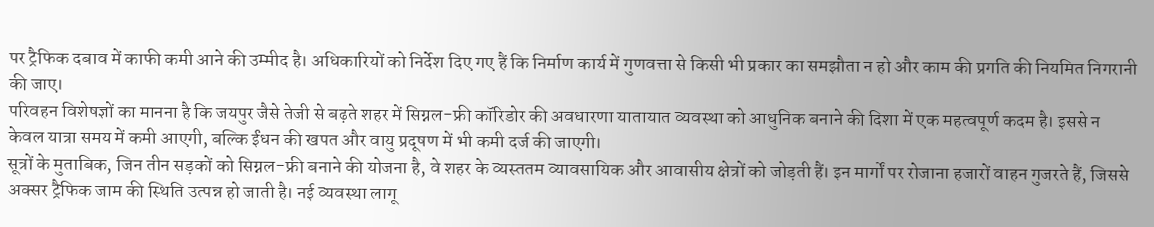पर ट्रैफिक दबाव में काफी कमी आने की उम्मीद है। अधिकारियों को निर्देश दिए गए हैं कि निर्माण कार्य में गुणवत्ता से किसी भी प्रकार का समझौता न हो और काम की प्रगति की नियमित निगरानी की जाए।
परिवहन विशेषज्ञों का मानना है कि जयपुर जैसे तेजी से बढ़ते शहर में सिग्नल-फ्री कॉरिडोर की अवधारणा यातायात व्यवस्था को आधुनिक बनाने की दिशा में एक महत्वपूर्ण कदम है। इससे न केवल यात्रा समय में कमी आएगी, बल्कि ईंधन की खपत और वायु प्रदूषण में भी कमी दर्ज की जाएगी।
सूत्रों के मुताबिक, जिन तीन सड़कों को सिग्नल-फ्री बनाने की योजना है, वे शहर के व्यस्ततम व्यावसायिक और आवासीय क्षेत्रों को जोड़ती हैं। इन मार्गों पर रोजाना हजारों वाहन गुजरते हैं, जिससे अक्सर ट्रैफिक जाम की स्थिति उत्पन्न हो जाती है। नई व्यवस्था लागू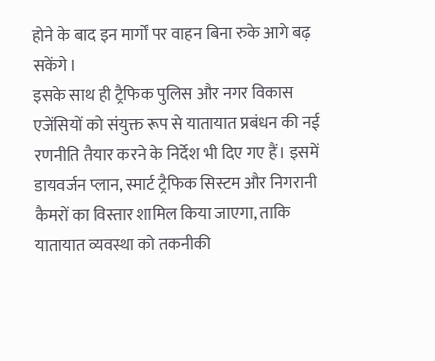होने के बाद इन मार्गों पर वाहन बिना रुके आगे बढ़ सकेंगे।
इसके साथ ही ट्रैफिक पुलिस और नगर विकास एजेंसियों को संयुक्त रूप से यातायात प्रबंधन की नई रणनीति तैयार करने के निर्देश भी दिए गए हैं। इसमें डायवर्जन प्लान, स्मार्ट ट्रैफिक सिस्टम और निगरानी कैमरों का विस्तार शामिल किया जाएगा, ताकि यातायात व्यवस्था को तकनीकी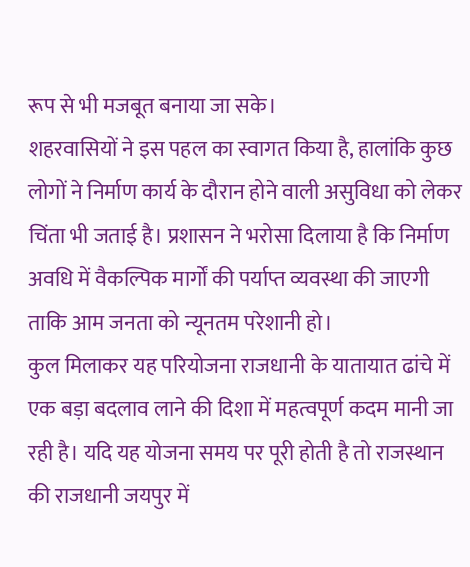रूप से भी मजबूत बनाया जा सके।
शहरवासियों ने इस पहल का स्वागत किया है, हालांकि कुछ लोगों ने निर्माण कार्य के दौरान होने वाली असुविधा को लेकर चिंता भी जताई है। प्रशासन ने भरोसा दिलाया है कि निर्माण अवधि में वैकल्पिक मार्गों की पर्याप्त व्यवस्था की जाएगी ताकि आम जनता को न्यूनतम परेशानी हो।
कुल मिलाकर यह परियोजना राजधानी के यातायात ढांचे में एक बड़ा बदलाव लाने की दिशा में महत्वपूर्ण कदम मानी जा रही है। यदि यह योजना समय पर पूरी होती है तो राजस्थान की राजधानी जयपुर में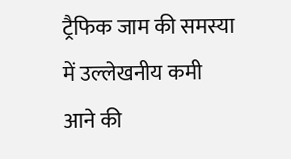ट्रैफिक जाम की समस्या में उल्लेखनीय कमी आने की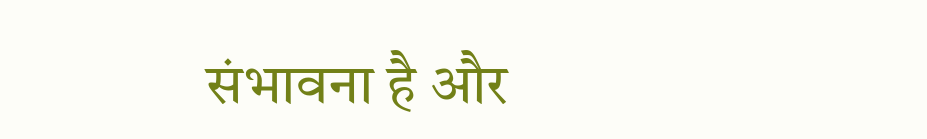संभावना है और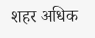शहर अधिक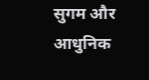सुगम और आधुनिक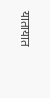यातायात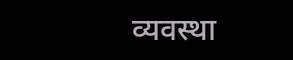व्यवस्था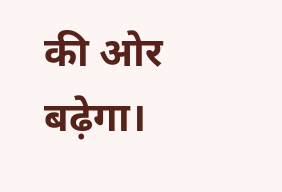की ओर बढ़ेगा।